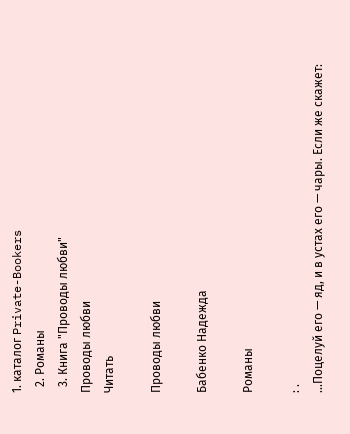1. каталог Private-Bookers
  2. Романы
  3. Книга "Проводы любви"
Проводы любви
Читать

Проводы любви

Бабенко Надежда

Романы

: .
...Поцелуй его — яд, и в устах его — чары. Если же скажет: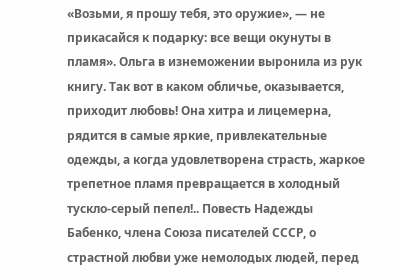«Возьми, я прошу тебя, это оружие», — не прикасайся к подарку: все вещи окунуты в пламя». Ольга в изнеможении выронила из рук книгу. Так вот в каком обличье, оказывается, приходит любовь! Она хитра и лицемерна, рядится в самые яркие, привлекательные одежды, а когда удовлетворена страсть, жаркое трепетное пламя превращается в холодный тускло-серый пепел!.. Повесть Надежды Бабенко, члена Союза писателей СССР, о страстной любви уже немолодых людей, перед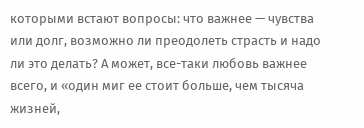которыми встают вопросы: что важнее — чувства или долг, возможно ли преодолеть страсть и надо ли это делать? А может, все-таки любовь важнее всего, и «один миг ее стоит больше, чем тысяча жизней,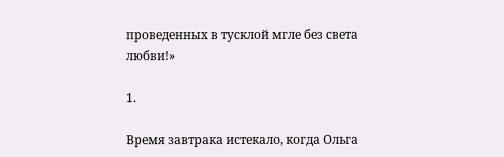проведенных в тусклой мгле без света любви!»

1.

Время завтрака истекало, когда Ольга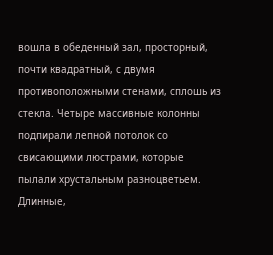вошла в обеденный зал, просторный, почти квадратный, с двумя противоположными стенами, сплошь из стекла. Четыре массивные колонны подпирали лепной потолок со свисающими люстрами, которые пылали хрустальным разноцветьем. Длинные,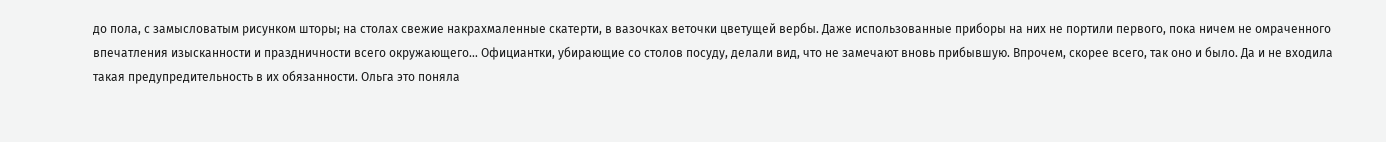до пола, с замысловатым рисунком шторы; на столах свежие накрахмаленные скатерти, в вазочках веточки цветущей вербы. Даже использованные приборы на них не портили первого, пока ничем не омраченного впечатления изысканности и праздничности всего окружающего… Официантки, убирающие со столов посуду, делали вид, что не замечают вновь прибывшую. Впрочем, скорее всего, так оно и было. Да и не входила такая предупредительность в их обязанности. Ольга это поняла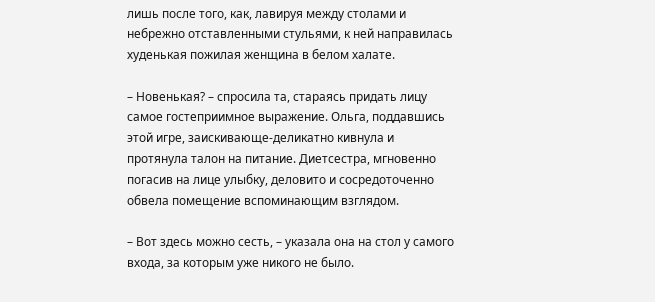лишь после того, как, лавируя между столами и небрежно отставленными стульями, к ней направилась худенькая пожилая женщина в белом халате.

– Новенькая? – спросила та, стараясь придать лицу самое гостеприимное выражение. Ольга, поддавшись этой игре, заискивающе-деликатно кивнула и протянула талон на питание. Диетсестра, мгновенно погасив на лице улыбку, деловито и сосредоточенно обвела помещение вспоминающим взглядом.

– Вот здесь можно сесть, – указала она на стол у самого входа, за которым уже никого не было.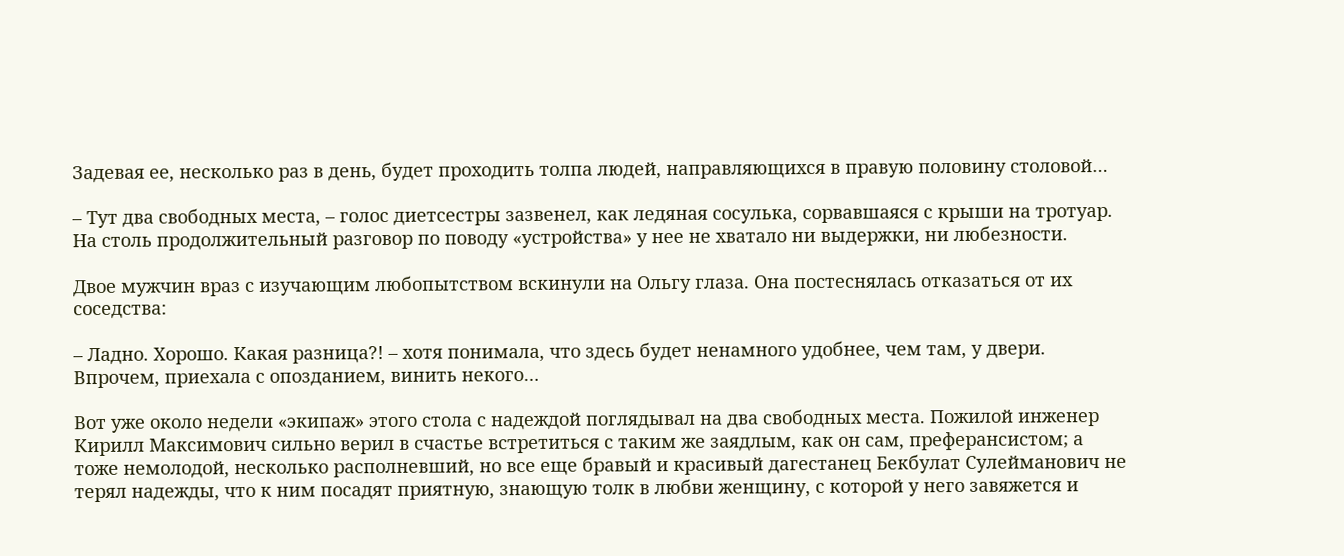Задевая ее, несколько раз в день, будет проходить толпа людей, направляющихся в правую половину столовой…

– Тут два свободных места, – голос диетсестры зазвенел, как ледяная сосулька, сорвавшаяся с крыши на тротуар. На столь продолжительный разговор по поводу «устройства» у нее не хватало ни выдержки, ни любезности.

Двое мужчин враз с изучающим любопытством вскинули на Ольгу глаза. Она постеснялась отказаться от их соседства:

– Ладно. Хорошо. Какая разница?! – хотя понимала, что здесь будет ненамного удобнее, чем там, у двери. Впрочем, приехала с опозданием, винить некого…

Вот уже около недели «экипаж» этого стола с надеждой поглядывал на два свободных места. Пожилой инженер Кирилл Максимович сильно верил в счастье встретиться с таким же заядлым, как он сам, преферансистом; а тоже немолодой, несколько располневший, но все еще бравый и красивый дагестанец Бекбулат Сулейманович не терял надежды, что к ним посадят приятную, знающую толк в любви женщину, с которой у него завяжется и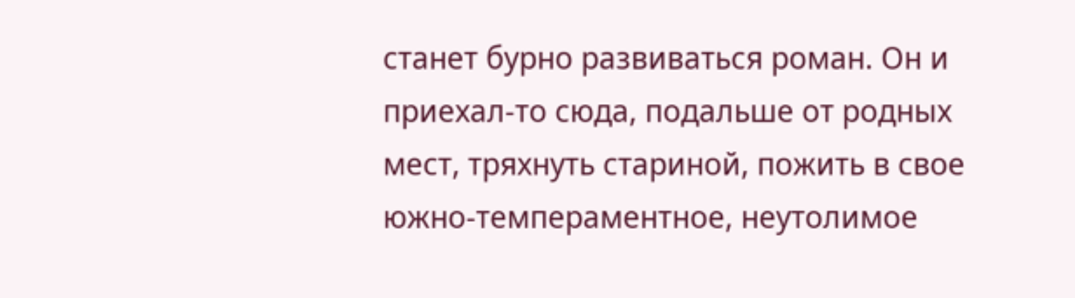станет бурно развиваться роман. Он и приехал-то сюда, подальше от родных мест, тряхнуть стариной, пожить в свое южно-темпераментное, неутолимое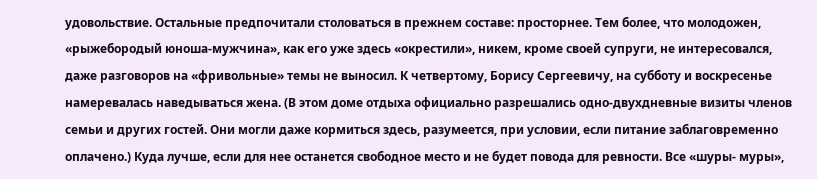удовольствие. Остальные предпочитали столоваться в прежнем составе: просторнее. Тем более, что молодожен, «рыжебородый юноша-мужчина», как его уже здесь «окрестили», никем, кроме своей супруги, не интересовался, даже разговоров на «фривольные» темы не выносил. К четвертому, Борису Сергеевичу, на субботу и воскресенье намеревалась наведываться жена. (В этом доме отдыха официально разрешались одно-двухдневные визиты членов семьи и других гостей. Они могли даже кормиться здесь, разумеется, при условии, если питание заблаговременно оплачено.) Куда лучше, если для нее останется свободное место и не будет повода для ревности. Все «шуры- муры»,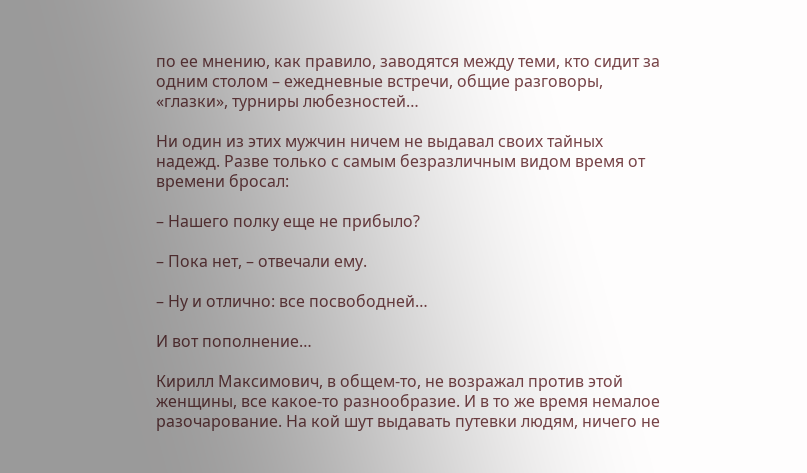по ее мнению, как правило, заводятся между теми, кто сидит за одним столом – ежедневные встречи, общие разговоры, «глазки», турниры любезностей…

Ни один из этих мужчин ничем не выдавал своих тайных надежд. Разве только с самым безразличным видом время от времени бросал:

– Нашего полку еще не прибыло?

– Пока нет, – отвечали ему.

– Ну и отлично: все посвободней…

И вот пополнение…

Кирилл Максимович, в общем-то, не возражал против этой женщины, все какое-то разнообразие. И в то же время немалое разочарование. На кой шут выдавать путевки людям, ничего не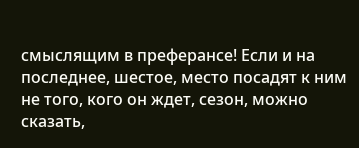смыслящим в преферансе! Если и на последнее, шестое, место посадят к ним не того, кого он ждет, сезон, можно сказать,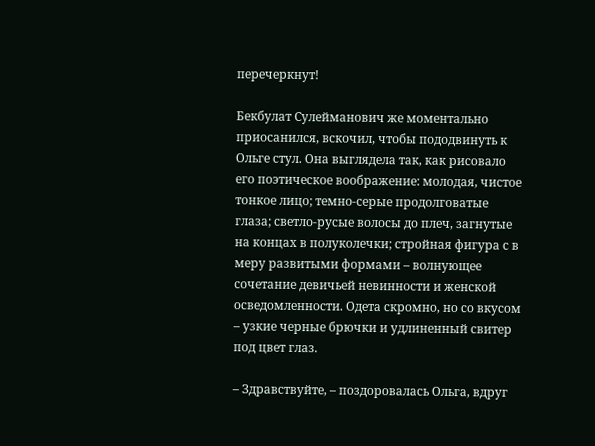перечеркнут!

Бекбулат Сулейманович же моментально приосанился, вскочил, чтобы пододвинуть к Ольге стул. Она выглядела так, как рисовало его поэтическое воображение: молодая, чистое тонкое лицо; темно-серые продолговатые глаза; светло-русые волосы до плеч, загнутые на концах в полуколечки; стройная фигура с в меру развитыми формами – волнующее сочетание девичьей невинности и женской осведомленности. Одета скромно, но со вкусом – узкие черные брючки и удлиненный свитер под цвет глаз.

– Здравствуйте, – поздоровалась Ольга, вдруг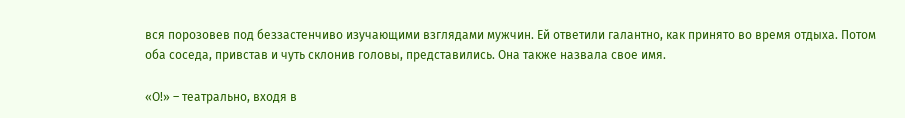вся порозовев под беззастенчиво изучающими взглядами мужчин. Ей ответили галантно, как принято во время отдыха. Потом оба соседа, привстав и чуть склонив головы, представились. Она также назвала свое имя.

«О!» – театрально, входя в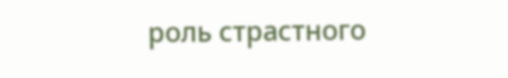роль страстного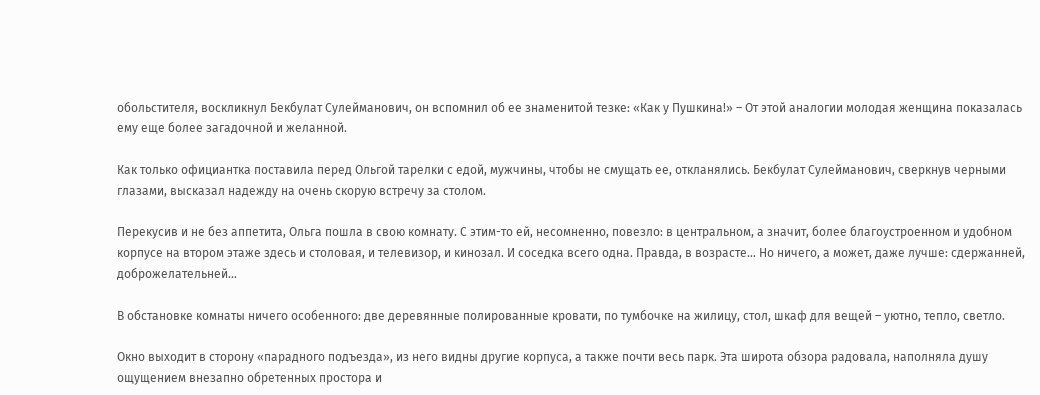обольстителя, воскликнул Бекбулат Сулейманович, он вспомнил об ее знаменитой тезке: «Как у Пушкина!» – От этой аналогии молодая женщина показалась ему еще более загадочной и желанной.

Как только официантка поставила перед Ольгой тарелки с едой, мужчины, чтобы не смущать ее, откланялись. Бекбулат Сулейманович, сверкнув черными глазами, высказал надежду на очень скорую встречу за столом.

Перекусив и не без аппетита, Ольга пошла в свою комнату. С этим-то ей, несомненно, повезло: в центральном, а значит, более благоустроенном и удобном корпусе на втором этаже здесь и столовая, и телевизор, и кинозал. И соседка всего одна. Правда, в возрасте… Но ничего, а может, даже лучше: сдержанней, доброжелательней…

В обстановке комнаты ничего особенного: две деревянные полированные кровати, по тумбочке на жилицу, стол, шкаф для вещей – уютно, тепло, светло.

Окно выходит в сторону «парадного подъезда», из него видны другие корпуса, а также почти весь парк. Эта широта обзора радовала, наполняла душу ощущением внезапно обретенных простора и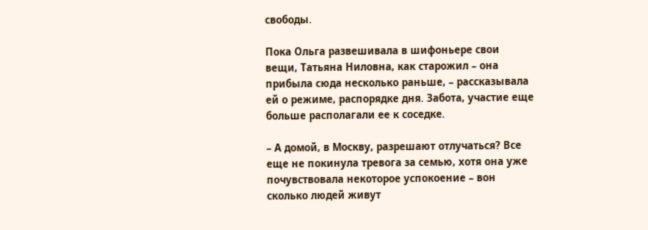свободы.

Пока Ольга развешивала в шифоньере свои вещи, Татьяна Ниловна, как старожил – она прибыла сюда несколько раньше, – рассказывала ей о режиме, распорядке дня. Забота, участие еще больше располагали ее к соседке.

– А домой, в Москву, разрешают отлучаться? Все еще не покинула тревога за семью, хотя она уже почувствовала некоторое успокоение – вон сколько людей живут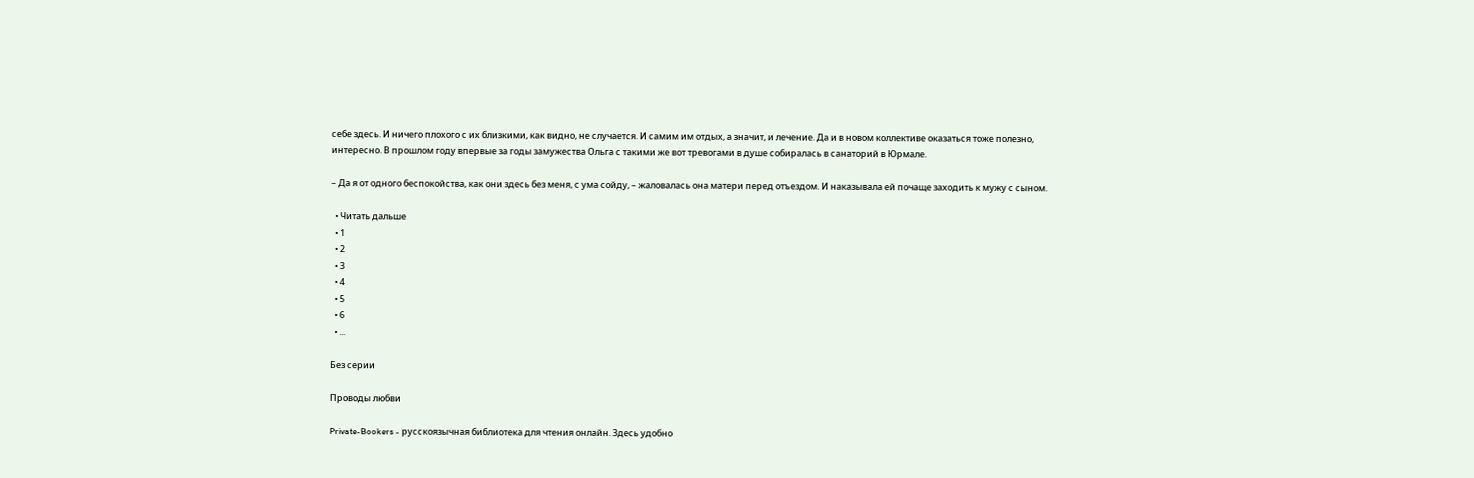себе здесь. И ничего плохого с их близкими, как видно, не случается. И самим им отдых, а значит, и лечение. Да и в новом коллективе оказаться тоже полезно, интересно. В прошлом году впервые за годы замужества Ольга с такими же вот тревогами в душе собиралась в санаторий в Юрмале.

– Да я от одного беспокойства, как они здесь без меня, с ума сойду, – жаловалась она матери перед отъездом. И наказывала ей почаще заходить к мужу с сыном.

  • Читать дальше
  • 1
  • 2
  • 3
  • 4
  • 5
  • 6
  • ...

Без серии

Проводы любви

Private-Bookers - русскоязычная библиотека для чтения онлайн. Здесь удобно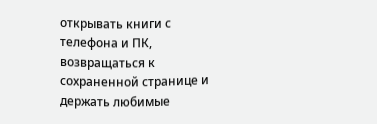открывать книги с телефона и ПК, возвращаться к сохраненной странице и держать любимые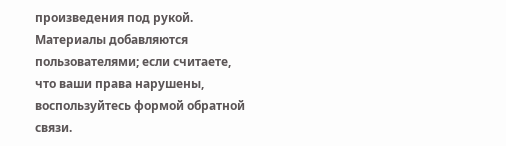произведения под рукой. Материалы добавляются пользователями; если считаете, что ваши права нарушены, воспользуйтесь формой обратной связи.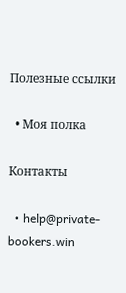Полезные ссылки

  • Моя полка

Контакты

  • help@private-bookers.win